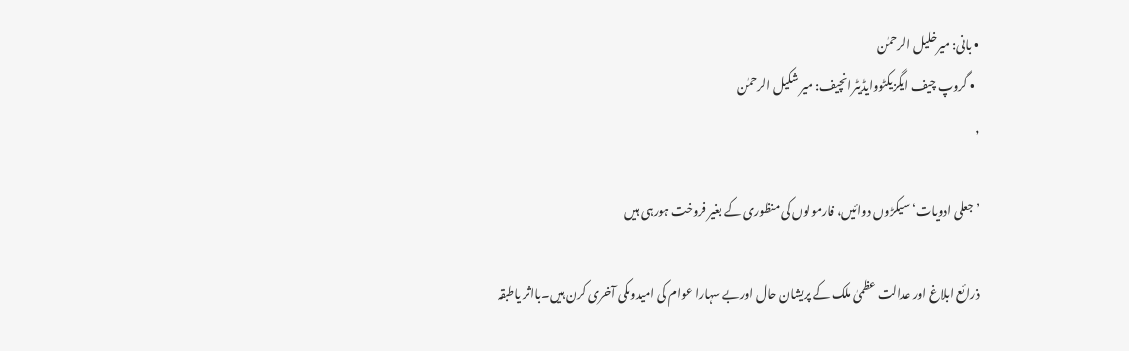• بانی: میرخلیل الرحمٰن
  • گروپ چیف ایگزیکٹووایڈیٹرانچیف: میر شکیل الرحمٰن
,

’جعلی ادویات‘ سیکڑوں دوائیں، فارمولوں کی منظوری کے بغیر فروخت ہورہی ہیں

ذرائع ابلاغ اور عدالت عظمیٰ ملک کے پریشان حال اوربے سہارا عوام کی امیدوںکی آخری کرن ہیں۔بااثر یاطبقہ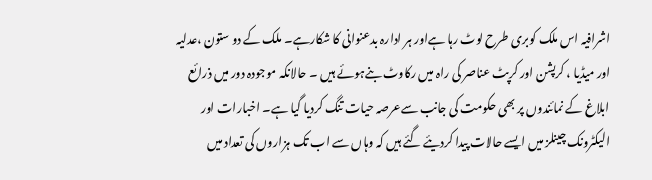اشرافیہ اس ملک کوبری طرح لوٹ رہا ہےاور ہر ادارہ بدعنوانی کا شکارہے۔ ملک کے دو ستون ،عدلیہ اور میڈیا ، کرپشن اور کرپٹ عناصر کی راہ میں رکاوٹ بنےہوئے ہیں ۔ حالانکہ موجودہ دور میں ذرائع ابلاغ کے نمائندوں پر بھی حکومت کی جانب سےعرصہ حیات تنگ کردیا گیا ہے۔ اخبارات اور الیکٹرونک چینلز میں ایسے حالات پیدا کردیئے گئے ہیں کہ وہاں سے اب تک ہزاروں کی تعداد میں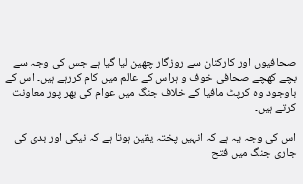صحافیوں اور کارکنان سے روزگار چھین لیا گیا ہے جس کی وجہ سے بچے کھچے صحافی خوف و ہراس کے عالم میں کام کررہے ہیں۔ اس کے باوجود وہ کرپٹ مافیا کے خلاف جنگ میں عوام کی بھر پور معاونت کرتے ہیں۔

اس کی وجہ یہ ہے کہ انہیں پختہ یقین ہوتا ہے کہ نیکی اور بدی کی جاری جنگ میں فتح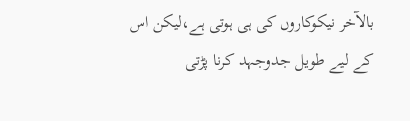بالآخر نیکوکاروں کی ہی ہوتی ہے،لیکن اس کے لیے طویل جدوجہد کرنا پڑتی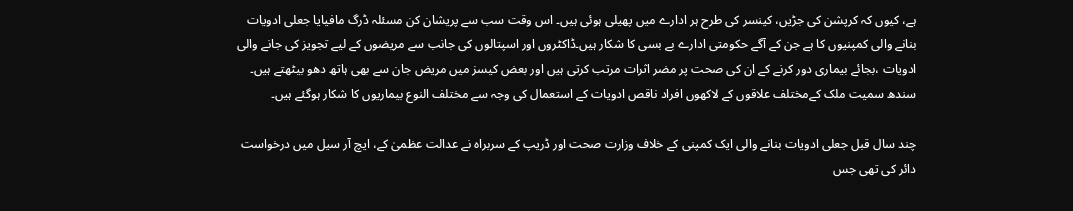ہے، کیوں کہ کرپشن کی جڑیں، کینسر کی طرح ہر ادارے میں پھیلی ہوئی ہیں۔ اس وقت سب سے پریشان کن مسئلہ ڈرگ مافیایا جعلی ادویات بنانے والی کمپنیوں کا ہے جن کے آگے حکومتی ادارے بے بسی کا شکار ہیں۔ڈاکٹروں اور اسپتالوں کی جانب سے مریضوں کے لیے تجویز کی جانے والی ادویات ،بجائے بیماری دور کرنے کے ان کی صحت پر مضر اثرات مرتب کرتی ہیں اور بعض کیسز میں مریض جان سے بھی ہاتھ دھو بیٹھتے ہیں۔ سندھ سمیت ملک کےمختلف علاقوں کے لاکھوں افراد ناقص ادویات کے استعمال کی وجہ سے مختلف النوع بیماریوں کا شکار ہوگئے ہیں۔

چند سال قبل جعلی ادویات بنانے والی ایک کمپنی کے خلاف وزارت صحت اور ڈریپ کے سربراہ نے عدالت عظمیٰ کے، ایچ آر سیل میں درخواست دائر کی تھی جس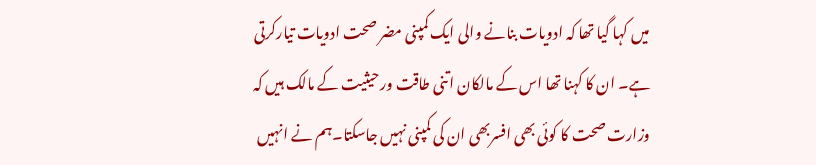میں کہا گیا تھا کہ ادویات بنانے والی ایک کمپنی مضر صحت ادویات تیارکرتی ہے۔ ان کا کہنا تھا اس کے مالکان اتنی طاقت ور حیثیت کے مالک ہیں کہ وزارت صحت کا کوئی بھی افسربھی ان کی کمپنی نہیں جاسکتا۔ہم نے انہیں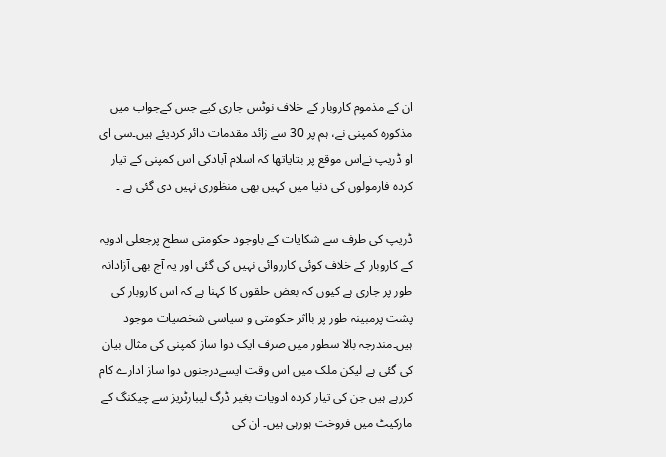ان کے مذموم کاروبار کے خلاف نوٹس جاری کیے جس کےجواب میں مذکورہ کمپنی نے، ہم پر 30 سے زائد مقدمات دائر کردیئے ہیں۔سی ای او ڈریپ نےاس موقع پر بتایاتھا کہ اسلام آبادکی اس کمپنی کے تیار کردہ فارمولوں کی دنیا میں کہیں بھی منظوری نہیں دی گئی ہے ۔

ڈریپ کی طرف سے شکایات کے باوجود حکومتی سطح پرجعلی ادویہ کے کاروبار کے خلاف کوئی کارروائی نہیں کی گئی اور یہ آج بھی آزادانہ طور پر جاری ہے کیوں کہ بعض حلقوں کا کہنا ہے کہ اس کاروبار کی پشت پرمبینہ طور پر بااثر حکومتی و سیاسی شخصیات موجود ہیں۔مندرجہ بالا سطور میں صرف ایک دوا ساز کمپنی کی مثال بیان کی گئی ہے لیکن ملک میں اس وقت ایسےدرجنوں دوا ساز ادارے کام کررہے ہیں جن کی تیار کردہ ادویات بغیر ڈرگ لیبارٹریز سے چیکنگ کے مارکیٹ میں فروخت ہورہی ہیں۔ ان کی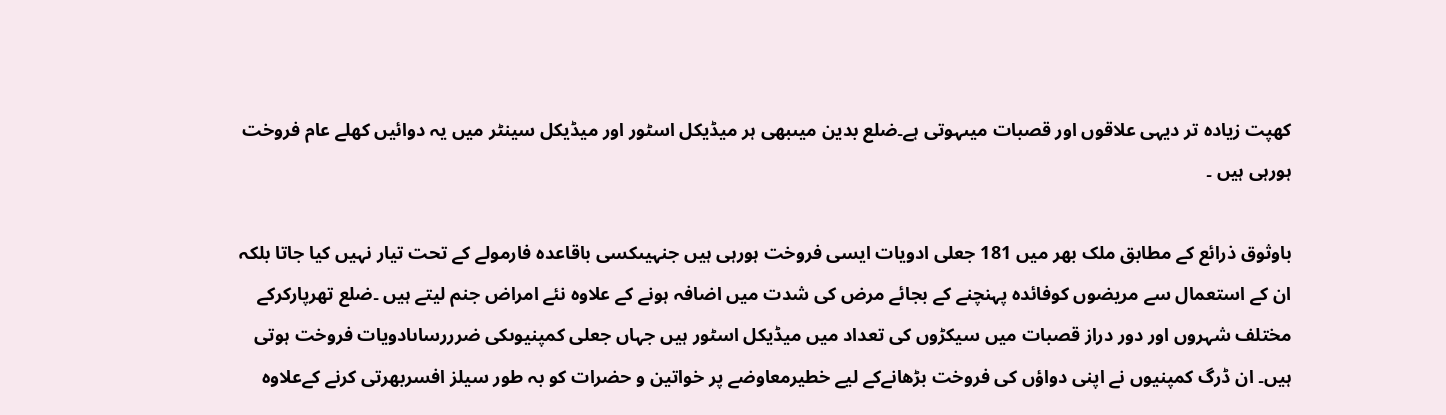کھپت زیادہ تر دیہی علاقوں اور قصبات میںہوتی ہے۔ضلع بدین میںبھی ہر میڈیکل اسٹور اور میڈیکل سینٹر میں یہ دوائیں کھلے عام فروخت ہورہی ہیں ۔

باوثوق ذرائع کے مطابق ملک بھر میں 181 جعلی ادویات ایسی فروخت ہورہی ہیں جنہیںکسی باقاعدہ فارمولے کے تحت تیار نہیں کیا جاتا بلکہ ان کے استعمال سے مریضوں کوفائدہ پہنچنے کے بجائے مرض کی شدت میں اضافہ ہونے کے علاوہ نئے امراض جنم لیتے ہیں ۔ضلع تھرپارکرکے مختلف شہروں اور دور دراز قصبات میں سیکڑوں کی تعداد میں میڈیکل اسٹور ہیں جہاں جعلی کمپنیوںکی ضرررساںادویات فروخت ہوتی ہیں۔ ان ڈرگ کمپنیوں نے اپنی دواؤں کی فروخت بڑھانےکے لیے خطیرمعاوضے پر خواتین و حضرات کو بہ طور سیلز افسربھرتی کرنے کےعلاوہ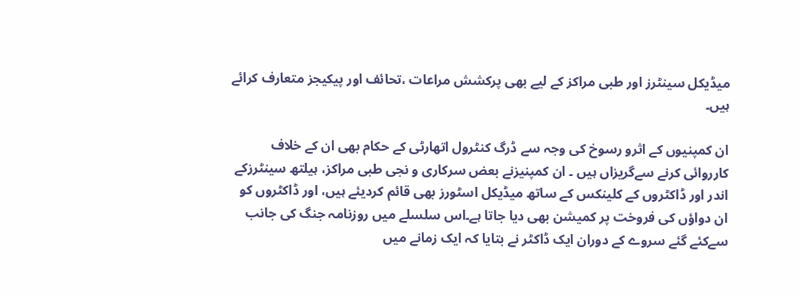میڈیکل سینٹرز اور طبی مراکز کے لیے بھی پرکشش مراعات ،تحائف اور پیکیجز متعارف کرائے ہیں۔

ان کمپنیوں کے اثرو رسوخ کی وجہ سے ڈرگ کنٹرول اتھارٹی کے حکام بھی ان کے خلاف کارروائی کرنے سےگریزاں ہیں ۔ ان کمپنیزنے بعض سرکاری و نجی طبی مراکز، ہیلتھ سینٹرزکے اندر اور ڈاکٹروں کے کلینکس کے ساتھ میڈیکل اسٹورز بھی قائم کردیئے ہیں، اور ڈاکٹروں کو ان دواؤں کی فروخت پر کمیشن بھی دیا جاتا ہے۔اس سلسلے میں روزنامہ جنگ کی جانب سےکئے گئے سروے کے دوران ایک ڈاکٹر نے بتایا کہ ایک زمانے میں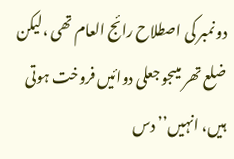دونمبر کی اصطلاح رائج العام تھی ،لیکن ضلع تھر میںجو جعلی دوائیں فروخت ہوتی ہیں، انہیں’’ دس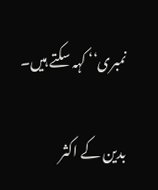نمبری‘‘ کہہ سکتے ہیں۔

بدین کے اکثر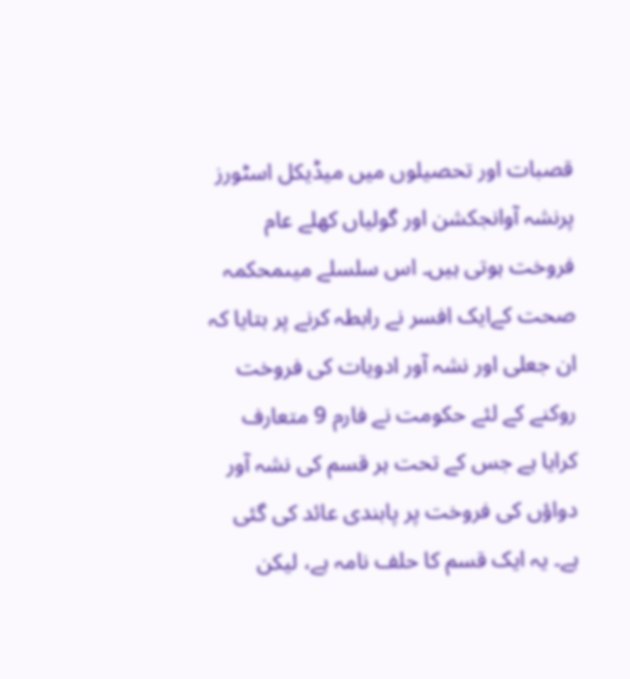قصبات اور تحصیلوں میں میڈیکل اسٹورز پرنشہ آوانجکشن اور گولیاں کھلے عام فروخت ہوتی ہیں۔ اس سلسلے میںمحکمہ صحت کےایک افسر نے رابطہ کرنے پر بتایا کہ ان جعلی اور نشہ آور ادویات کی فروخت روکنے کے لئے حکومت نے فارم 9 متعارف کرایا ہے جس کے تحت ہر قسم کی نشہ آور دواؤں کی فروخت پر پابندی عائد کی گئی ہے۔ یہ ایک قسم کا حلف نامہ ہے، لیکن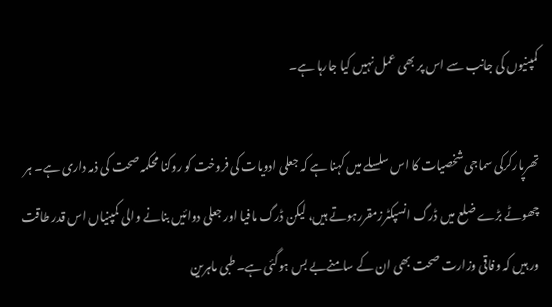کمپنیوں کی جانب سے اس پر بھی عمل نہیں کیا جارہا ہے۔

تھرپارکرکی سماجی شخصیات کا اس سلسلے میں کہنا ہے کہ جعلی ادویات کی فروخت کو روکنا محکمہ صحت کی ذمہ داری ہے۔ ہر چھوٹے بڑے ضلع میں ڈرگ انسپکٹرزمقررہوتے ہیں، لیکن ڈرگ مافیا اور جعلی دوائیں بنانے والی کمپنیاں اس قدر طاقت ور ہیں کہ وفاقی وزارت صحت بھی ان کے سامنےبے بس ہوگئی ہے۔طبی ماہرین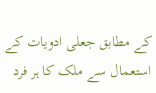کے مطابق جعلی ادویات کے استعمال سے ملک کا ہر فرد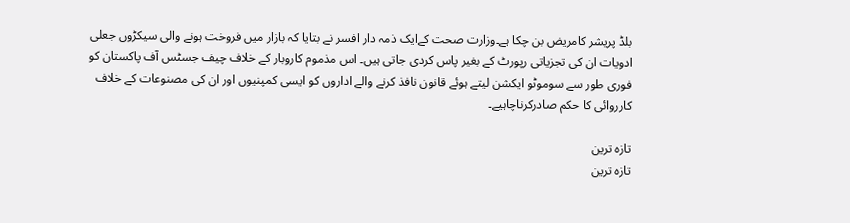بلڈ پریشر کامریض بن چکا ہے۔وزارت صحت کےایک ذمہ دار افسر نے بتایا کہ بازار میں فروخت ہونے والی سیکڑوں جعلی ادویات ان کی تجزیاتی رپورٹ کے بغیر پاس کردی جاتی ہیں۔ اس مذموم کاروبار کے خلاف چیف جسٹس آف پاکستان کو فوری طور سے سوموٹو ایکشن لیتے ہوئے قانون نافذ کرنے والے اداروں کو ایسی کمپنیوں اور ان کی مصنوعات کے خلاف کارروائی کا حکم صادرکرناچاہیے۔

تازہ ترین
تازہ ترین